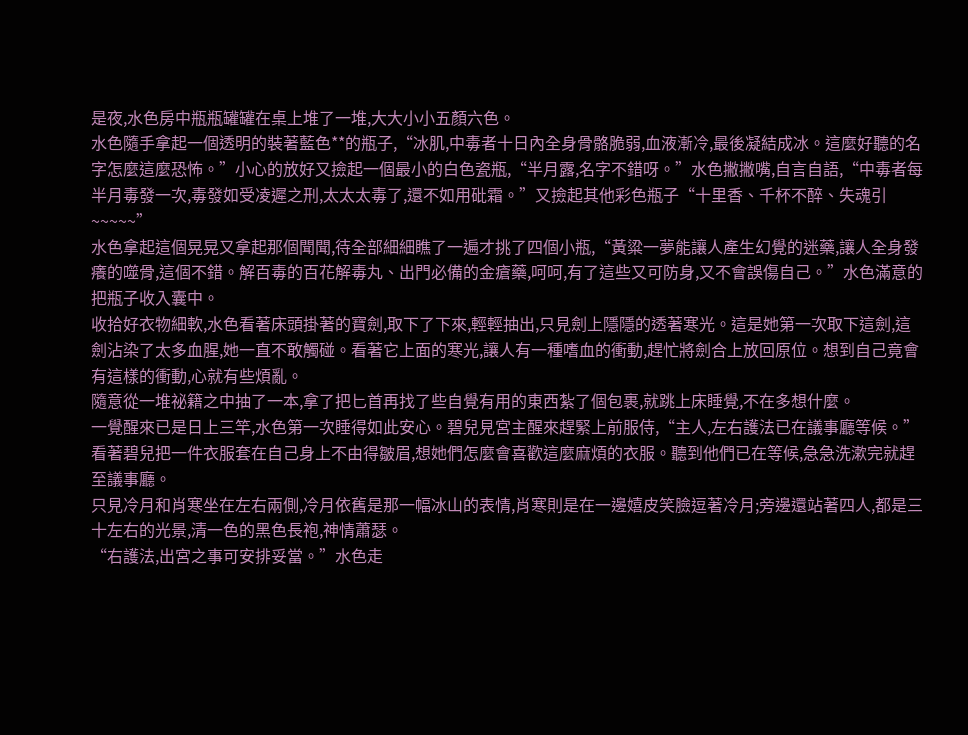是夜,水色房中瓶瓶罐罐在桌上堆了一堆,大大小小五顏六色。
水色隨手拿起一個透明的裝著藍色**的瓶子,“冰肌,中毒者十日內全身骨骼脆弱,血液漸冷,最後凝結成冰。這麼好聽的名字怎麼這麼恐怖。”小心的放好又撿起一個最小的白色瓷瓶,“半月露,名字不錯呀。”水色撇撇嘴,自言自語,“中毒者每半月毒發一次,毒發如受凌遲之刑,太太太毒了,還不如用砒霜。”又撿起其他彩色瓶子“十里香、千杯不醉、失魂引~~~~~”
水色拿起這個晃晃又拿起那個聞聞,待全部細細瞧了一遍才挑了四個小瓶,“黃粱一夢能讓人產生幻覺的迷藥,讓人全身發癢的噬骨,這個不錯。解百毒的百花解毒丸、出門必備的金瘡藥,呵呵,有了這些又可防身,又不會誤傷自己。”水色滿意的把瓶子收入囊中。
收拾好衣物細軟,水色看著床頭掛著的寶劍,取下了下來,輕輕抽出,只見劍上隱隱的透著寒光。這是她第一次取下這劍,這劍沾染了太多血腥,她一直不敢觸碰。看著它上面的寒光,讓人有一種嗜血的衝動,趕忙將劍合上放回原位。想到自己竟會有這樣的衝動,心就有些煩亂。
隨意從一堆祕籍之中抽了一本,拿了把匕首再找了些自覺有用的東西紮了個包裹,就跳上床睡覺,不在多想什麼。
一覺醒來已是日上三竿,水色第一次睡得如此安心。碧兒見宮主醒來趕緊上前服侍,“主人,左右護法已在議事廳等候。”看著碧兒把一件衣服套在自己身上不由得皺眉,想她們怎麼會喜歡這麼麻煩的衣服。聽到他們已在等候,急急洗漱完就趕至議事廳。
只見冷月和肖寒坐在左右兩側,冷月依舊是那一幅冰山的表情,肖寒則是在一邊嬉皮笑臉逗著冷月;旁邊還站著四人,都是三十左右的光景,清一色的黑色長袍,神情蕭瑟。
“右護法,出宮之事可安排妥當。”水色走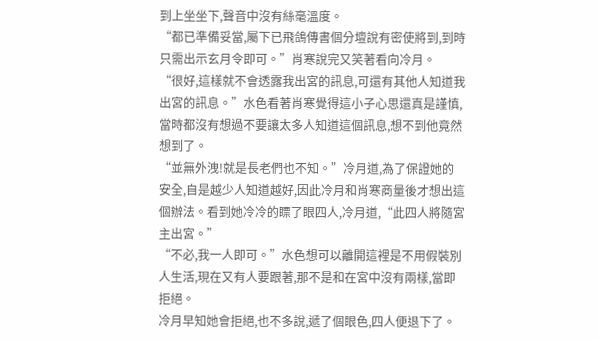到上坐坐下,聲音中沒有絲毫溫度。
“都已準備妥當,屬下已飛鴿傳書個分壇說有密使將到,到時只需出示玄月令即可。”肖寒說完又笑著看向冷月。
“很好,這樣就不會透露我出宮的訊息,可還有其他人知道我出宮的訊息。”水色看著肖寒覺得這小子心思還真是謹慎,當時都沒有想過不要讓太多人知道這個訊息,想不到他竟然想到了。
“並無外洩!就是長老們也不知。”冷月道,為了保證她的安全,自是越少人知道越好,因此冷月和肖寒商量後才想出這個辦法。看到她冷冷的瞟了眼四人,冷月道,“此四人將隨宮主出宮。”
“不必,我一人即可。”水色想可以離開這裡是不用假裝別人生活,現在又有人要跟著,那不是和在宮中沒有兩樣,當即拒絕。
冷月早知她會拒絕,也不多說,遞了個眼色,四人便退下了。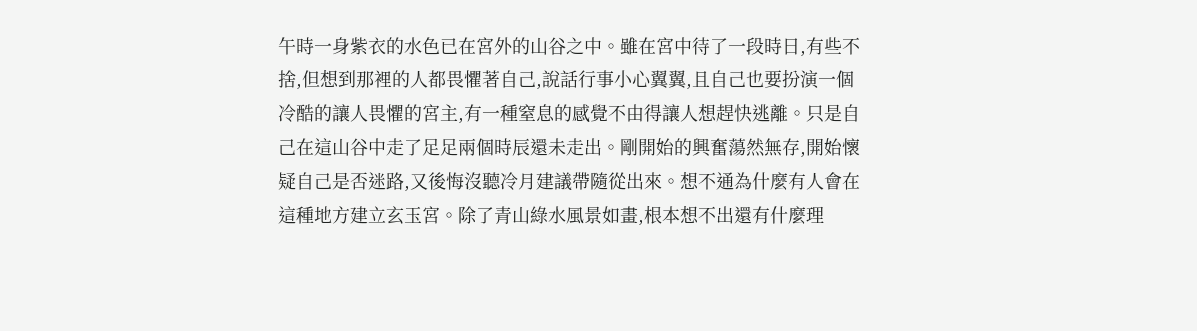午時一身紫衣的水色已在宮外的山谷之中。雖在宮中待了一段時日,有些不捨,但想到那裡的人都畏懼著自己,說話行事小心翼翼,且自己也要扮演一個冷酷的讓人畏懼的宮主,有一種窒息的感覺不由得讓人想趕快逃離。只是自己在這山谷中走了足足兩個時辰還未走出。剛開始的興奮蕩然無存,開始懷疑自己是否迷路,又後悔沒聽冷月建議帶隨從出來。想不通為什麼有人會在這種地方建立玄玉宮。除了青山綠水風景如畫,根本想不出還有什麼理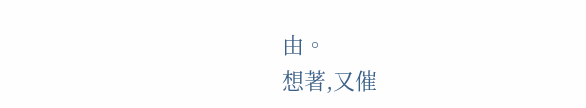由。
想著,又催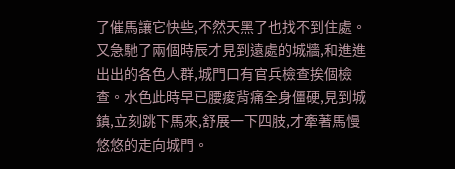了催馬讓它快些,不然天黑了也找不到住處。又急馳了兩個時辰才見到遠處的城牆,和進進出出的各色人群,城門口有官兵檢查挨個檢查。水色此時早已腰痠背痛全身僵硬,見到城鎮,立刻跳下馬來,舒展一下四肢,才牽著馬慢悠悠的走向城門。